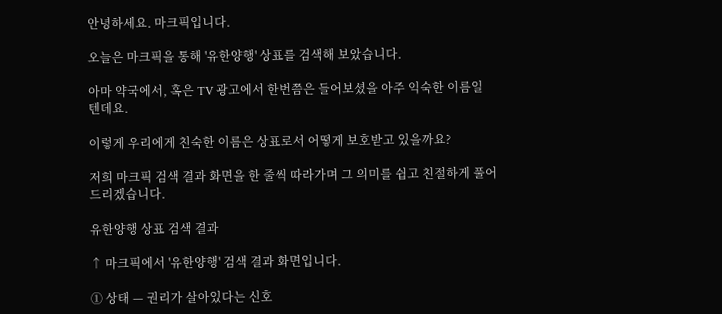안녕하세요. 마크픽입니다.

오늘은 마크픽을 통해 '유한양행' 상표를 검색해 보았습니다.

아마 약국에서, 혹은 TV 광고에서 한번쯤은 들어보셨을 아주 익숙한 이름일 텐데요.

이렇게 우리에게 친숙한 이름은 상표로서 어떻게 보호받고 있을까요?

저희 마크픽 검색 결과 화면을 한 줄씩 따라가며 그 의미를 쉽고 친절하게 풀어드리겠습니다.

유한양행 상표 검색 결과

↑ 마크픽에서 '유한양행' 검색 결과 화면입니다.

① 상태 — 권리가 살아있다는 신호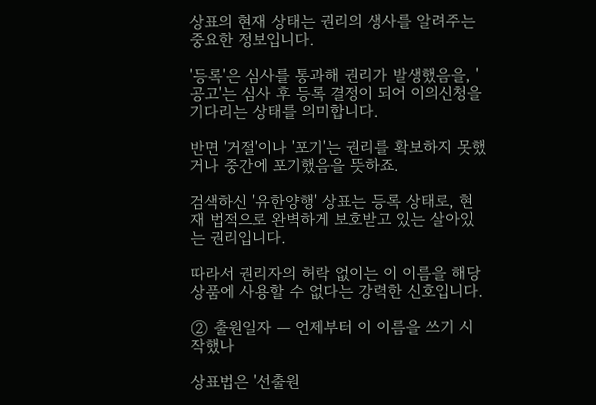상표의 현재 상태는 권리의 생사를 알려주는 중요한 정보입니다.

'등록'은 심사를 통과해 권리가 발생했음을, '공고'는 심사 후 등록 결정이 되어 이의신청을 기다리는 상태를 의미합니다.

반면 '거절'이나 '포기'는 권리를 확보하지 못했거나 중간에 포기했음을 뜻하죠.

검색하신 '유한양행' 상표는 등록 상태로, 현재 법적으로 완벽하게 보호받고 있는 살아있는 권리입니다.

따라서 권리자의 허락 없이는 이 이름을 해당 상품에 사용할 수 없다는 강력한 신호입니다.

② 출원일자 — 언제부터 이 이름을 쓰기 시작했나

상표법은 '선출원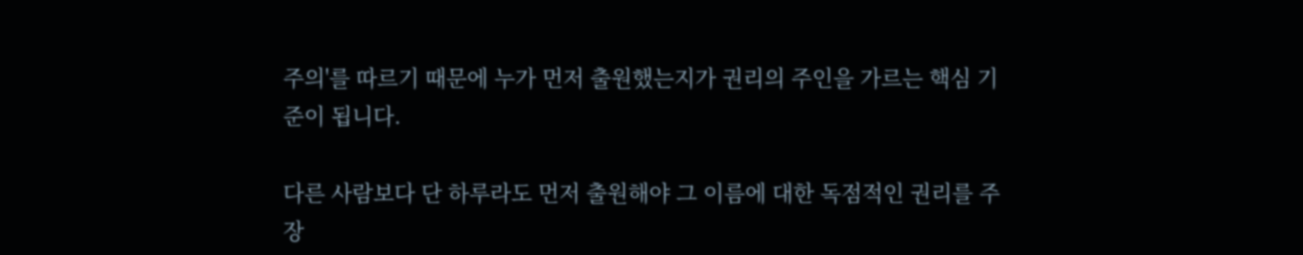주의'를 따르기 때문에 누가 먼저 출원했는지가 권리의 주인을 가르는 핵심 기준이 됩니다.

다른 사람보다 단 하루라도 먼저 출원해야 그 이름에 대한 독점적인 권리를 주장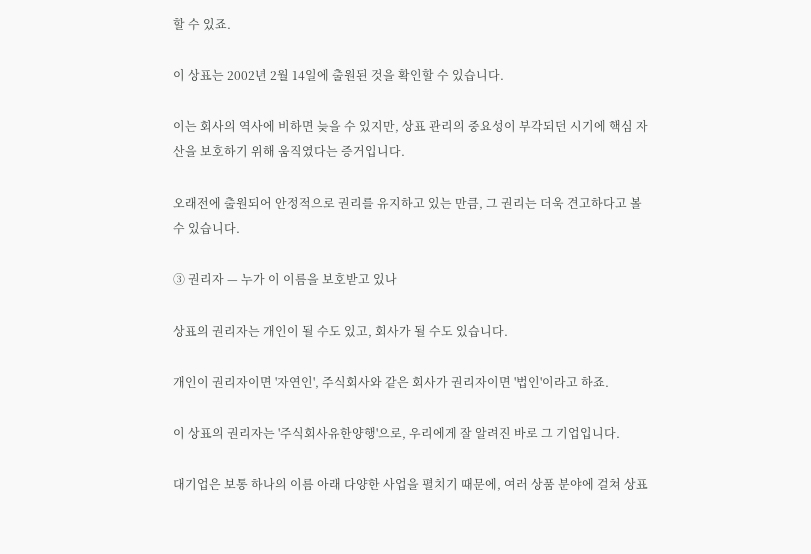할 수 있죠.

이 상표는 2002년 2월 14일에 출원된 것을 확인할 수 있습니다.

이는 회사의 역사에 비하면 늦을 수 있지만, 상표 관리의 중요성이 부각되던 시기에 핵심 자산을 보호하기 위해 움직였다는 증거입니다.

오래전에 출원되어 안정적으로 권리를 유지하고 있는 만큼, 그 권리는 더욱 견고하다고 볼 수 있습니다.

③ 권리자 — 누가 이 이름을 보호받고 있나

상표의 권리자는 개인이 될 수도 있고, 회사가 될 수도 있습니다.

개인이 권리자이면 '자연인', 주식회사와 같은 회사가 권리자이면 '법인'이라고 하죠.

이 상표의 권리자는 '주식회사유한양행'으로, 우리에게 잘 알려진 바로 그 기업입니다.

대기업은 보통 하나의 이름 아래 다양한 사업을 펼치기 때문에, 여러 상품 분야에 걸쳐 상표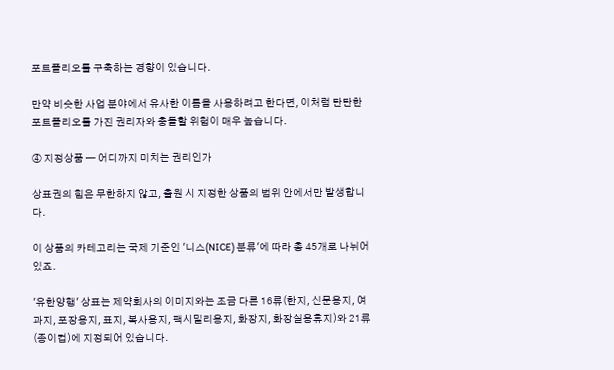포트폴리오를 구축하는 경향이 있습니다.

만약 비슷한 사업 분야에서 유사한 이름을 사용하려고 한다면, 이처럼 탄탄한 포트폴리오를 가진 권리자와 충돌할 위험이 매우 높습니다.

④ 지정상품 — 어디까지 미치는 권리인가

상표권의 힘은 무한하지 않고, 출원 시 지정한 상품의 범위 안에서만 발생합니다.

이 상품의 카테고리는 국제 기준인 '니스(NICE) 분류'에 따라 총 45개로 나뉘어 있죠.

'유한양행' 상표는 제약회사의 이미지와는 조금 다른 16류(한지, 신문용지, 여과지, 포장용지, 표지, 복사용지, 팩시밀리용지, 화장지, 화장실용휴지)와 21류(종이컵)에 지정되어 있습니다.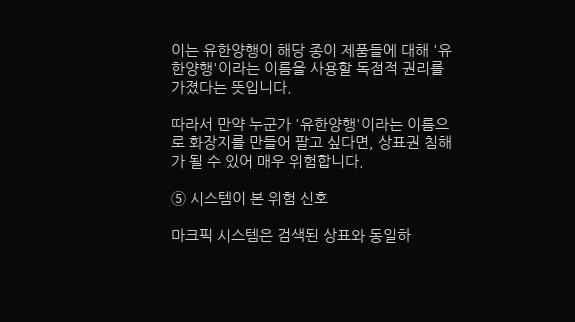이는 유한양행이 해당 종이 제품들에 대해 '유한양행'이라는 이름을 사용할 독점적 권리를 가졌다는 뜻입니다.

따라서 만약 누군가 '유한양행'이라는 이름으로 화장지를 만들어 팔고 싶다면, 상표권 침해가 될 수 있어 매우 위험합니다.

⑤ 시스템이 본 위험 신호

마크픽 시스템은 검색된 상표와 동일하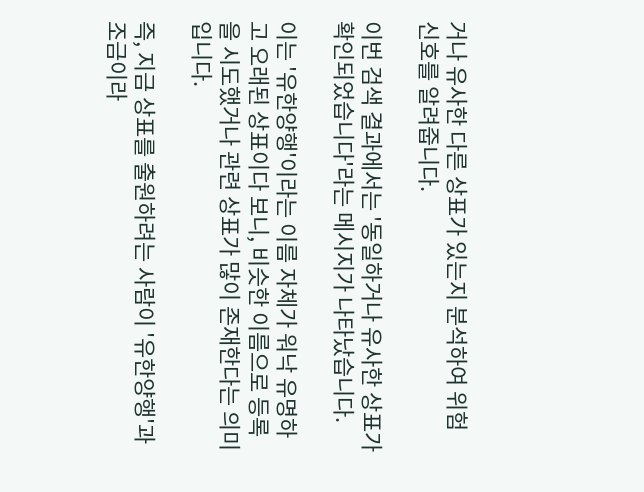거나 유사한 다른 상표가 있는지 분석하여 위험 신호를 알려줍니다.

이번 검색 결과에서는 '동일하거나 유사한 상표가 확인되었습니다'라는 메시지가 나타났습니다.

이는 '유한양행'이라는 이름 자체가 워낙 유명하고 오래된 상표이다 보니, 비슷한 이름으로 등록을 시도했거나 관련 상표가 많이 존재한다는 의미입니다.

즉, 지금 상표를 출원하려는 사람이 '유한양행'과 조금이라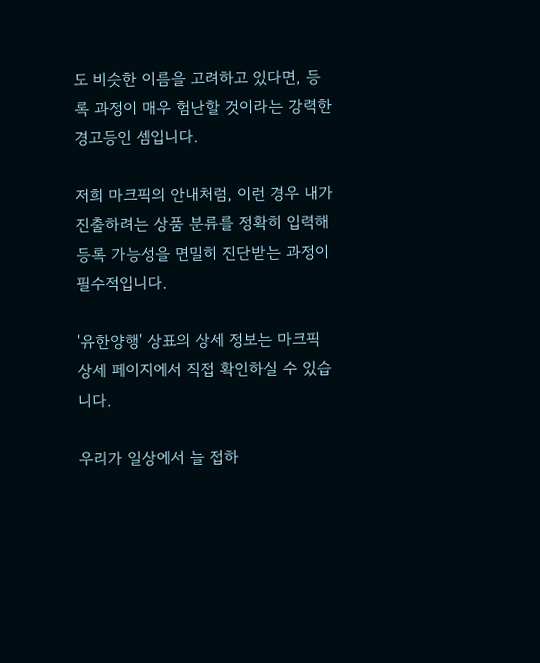도 비슷한 이름을 고려하고 있다면, 등록 과정이 매우 험난할 것이라는 강력한 경고등인 셈입니다.

저희 마크픽의 안내처럼, 이런 경우 내가 진출하려는 상품 분류를 정확히 입력해 등록 가능성을 면밀히 진단받는 과정이 필수적입니다.

'유한양행' 상표의 상세 정보는 마크픽 상세 페이지에서 직접 확인하실 수 있습니다.

우리가 일상에서 늘 접하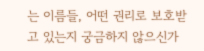는 이름들, 어떤 권리로 보호받고 있는지 궁금하지 않으신가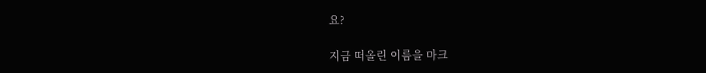요?

지금 떠올린 이름을 마크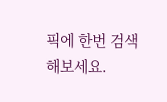픽에 한번 검색해보세요.